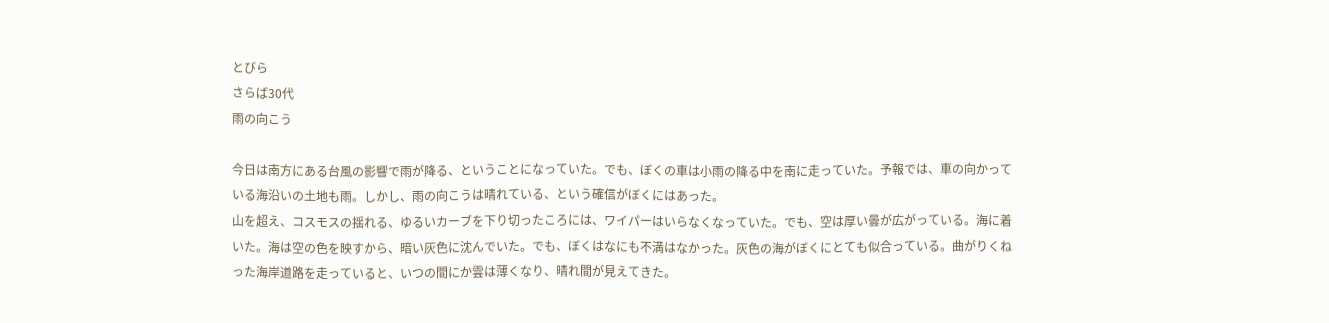とびら
さらば30代
雨の向こう

今日は南方にある台風の影響で雨が降る、ということになっていた。でも、ぼくの車は小雨の降る中を南に走っていた。予報では、車の向かっている海沿いの土地も雨。しかし、雨の向こうは晴れている、という確信がぼくにはあった。
山を超え、コスモスの揺れる、ゆるいカーブを下り切ったころには、ワイパーはいらなくなっていた。でも、空は厚い曇が広がっている。海に着いた。海は空の色を映すから、暗い灰色に沈んでいた。でも、ぼくはなにも不満はなかった。灰色の海がぼくにとても似合っている。曲がりくねった海岸道路を走っていると、いつの間にか雲は薄くなり、晴れ間が見えてきた。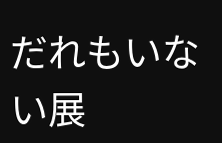だれもいない展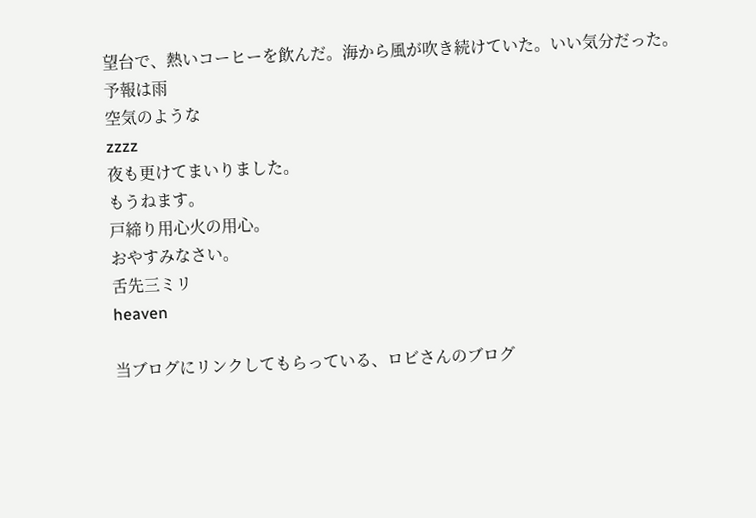望台で、熱いコーヒーを飲んだ。海から風が吹き続けていた。いい気分だった。
予報は雨
空気のような
zzzz
夜も更けてまいりました。
もうねます。
戸締り用心火の用心。
おやすみなさい。
舌先三ミリ
heaven

当ブログにリンクしてもらっている、ロビさんのブログ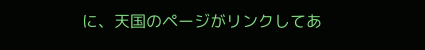に、天国のページがリンクしてあ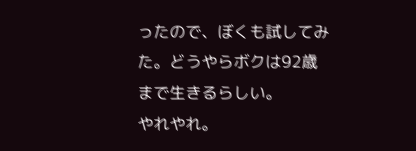ったので、ぼくも試してみた。どうやらボクは92歳まで生きるらしい。
やれやれ。